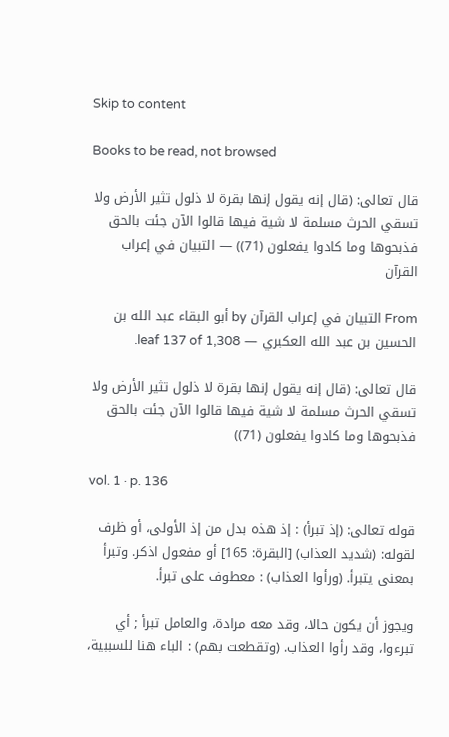Skip to content

Books to be read, not browsed

قال تعالى: (قال إنه يقول إنها بقرة لا ذلول تثير الأرض ولا تسقي الحرث مسلمة لا شية فيها قالوا الآن جئت بالحق فذبحوها وما كادوا يفعلون (71)) — التبيان في إعراب القرآن

From التبيان في إعراب القرآن by أبو البقاء عبد الله بن الحسين بن عبد الله العكبري — leaf 137 of 1,308.

قال تعالى: (قال إنه يقول إنها بقرة لا ذلول تثير الأرض ولا تسقي الحرث مسلمة لا شية فيها قالوا الآن جئت بالحق فذبحوها وما كادوا يفعلون (71))

vol. 1 · p. 136

قوله تعالى: (إذ تبرأ) : إذ هذه بدل من إذ الأولى، أو ظرف لقوله: (شديد العذاب) [البقرة: 165] أو مفعول اذكر. وتبرأ بمعنى يتبرأ. (ورأوا العذاب) : معطوف على تبرأ.

ويجوز أن يكون حالا، وقد معه مرادة، والعامل تبرأ ; أي تبرءوا، وقد رأوا العذاب. (وتقطعت بهم) : الباء هنا للسببية،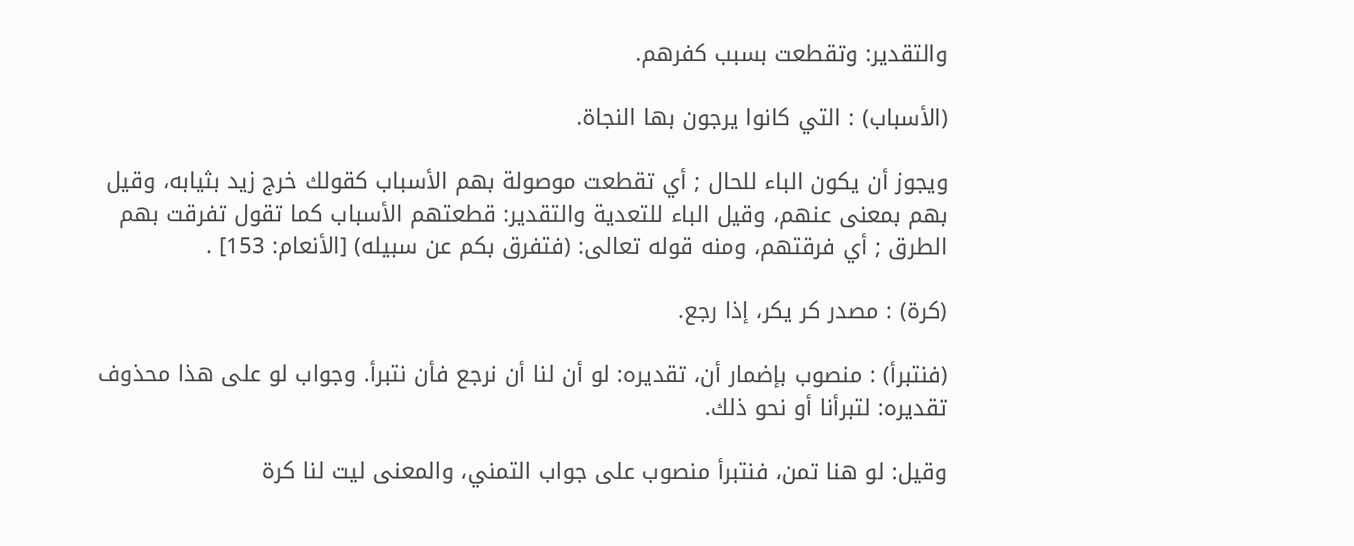والتقدير: وتقطعت بسبب كفرهم.

(الأسباب) : التي كانوا يرجون بها النجاة.

ويجوز أن يكون الباء للحال ; أي تقطعت موصولة بهم الأسباب كقولك خرج زيد بثيابه، وقيل بهم بمعنى عنهم، وقيل الباء للتعدية والتقدير: قطعتهم الأسباب كما تقول تفرقت بهم الطرق ; أي فرقتهم، ومنه قوله تعالى: (فتفرق بكم عن سبيله) [الأنعام: 153] .

(كرة) : مصدر كر يكر، إذا رجع.

(فنتبرأ) : منصوب بإضمار أن، تقديره: لو أن لنا أن نرجع فأن نتبرأ. وجواب لو على هذا محذوف تقديره: لتبرأنا أو نحو ذلك.

وقيل: لو هنا تمن، فنتبرأ منصوب على جواب التمني، والمعنى ليت لنا كرة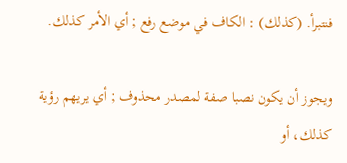فنتبرأ. (كذلك) : الكاف في موضع رفع ; أي الأمر كذلك.

ويجوز أن يكون نصبا صفة لمصدر محذوف ; أي يريهم رؤية كذلك، أو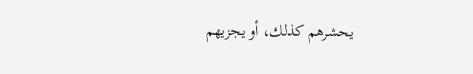يحشرهم كذلك، أو يجزيهم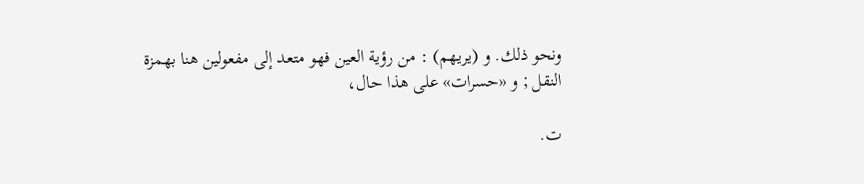ونحو ذلك. و (يريهم) : من رؤية العين فهو متعد إلى مفعولين هنا بهمزة النقل ; و «حسرات» على هذا حال،

ت.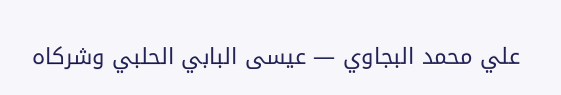علي محمد البجاوي — عيسى البابي الحلبي وشركاه